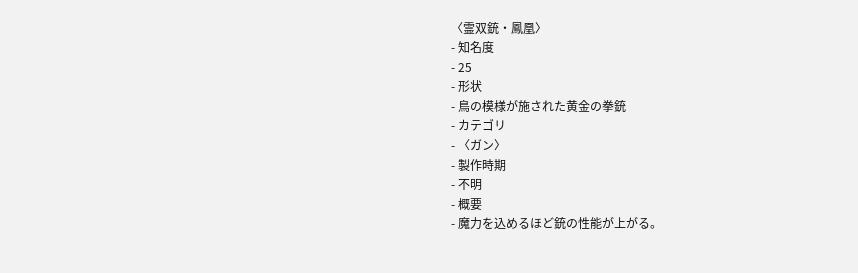〈霊双銃・鳳凰〉
- 知名度
- 25
- 形状
- 鳥の模様が施された黄金の拳銃
- カテゴリ
- 〈ガン〉
- 製作時期
- 不明
- 概要
- 魔力を込めるほど銃の性能が上がる。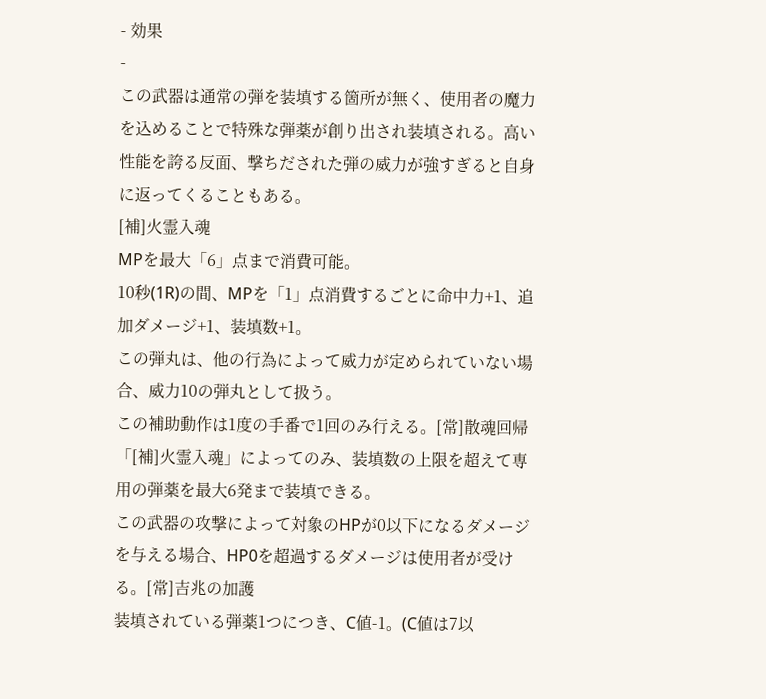- 効果
-
この武器は通常の弾を装填する箇所が無く、使用者の魔力を込めることで特殊な弾薬が創り出され装填される。高い性能を誇る反面、撃ちだされた弾の威力が強すぎると自身に返ってくることもある。
[補]火霊入魂
MPを最大「6」点まで消費可能。
10秒(1R)の間、MPを「1」点消費するごとに命中力+1、追加ダメージ+1、装填数+1。
この弾丸は、他の行為によって威力が定められていない場合、威力10の弾丸として扱う。
この補助動作は1度の手番で1回のみ行える。[常]散魂回帰
「[補]火霊入魂」によってのみ、装填数の上限を超えて専用の弾薬を最大6発まで装填できる。
この武器の攻撃によって対象のHPが0以下になるダメージを与える場合、HP0を超過するダメージは使用者が受ける。[常]吉兆の加護
装填されている弾薬1つにつき、C値-1。(C値は7以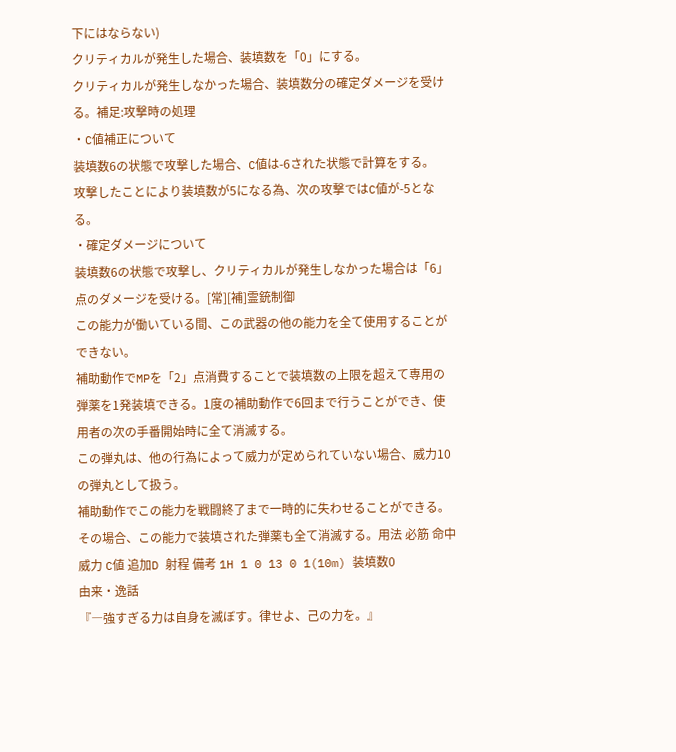下にはならない)
クリティカルが発生した場合、装填数を「0」にする。
クリティカルが発生しなかった場合、装填数分の確定ダメージを受ける。補足:攻撃時の処理
・C値補正について
装填数6の状態で攻撃した場合、C値は-6された状態で計算をする。
攻撃したことにより装填数が5になる為、次の攻撃ではC値が-5となる。
・確定ダメージについて
装填数6の状態で攻撃し、クリティカルが発生しなかった場合は「6」点のダメージを受ける。[常][補]霊銃制御
この能力が働いている間、この武器の他の能力を全て使用することができない。
補助動作でMPを「2」点消費することで装填数の上限を超えて専用の弾薬を1発装填できる。1度の補助動作で6回まで行うことができ、使用者の次の手番開始時に全て消滅する。
この弾丸は、他の行為によって威力が定められていない場合、威力10の弾丸として扱う。
補助動作でこの能力を戦闘終了まで一時的に失わせることができる。その場合、この能力で装填された弾薬も全て消滅する。用法 必筋 命中 威力 C値 追加D 射程 備考 1H 1 0 13 0 1(10m) 装填数0
由来・逸話
『―強すぎる力は自身を滅ぼす。律せよ、己の力を。』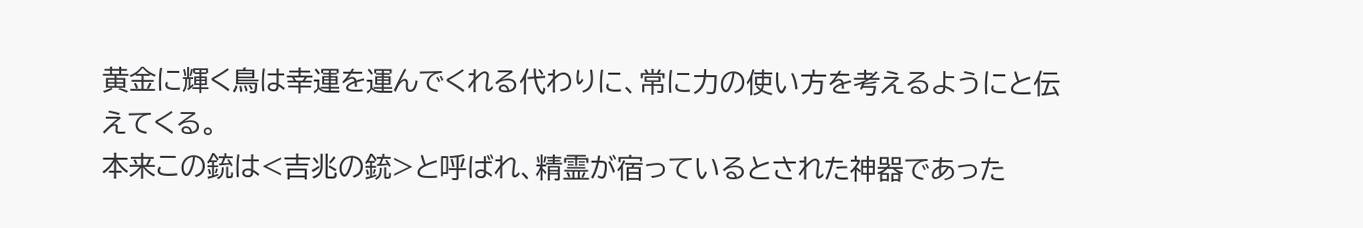黄金に輝く鳥は幸運を運んでくれる代わりに、常に力の使い方を考えるようにと伝えてくる。
本来この銃は<吉兆の銃>と呼ばれ、精霊が宿っているとされた神器であった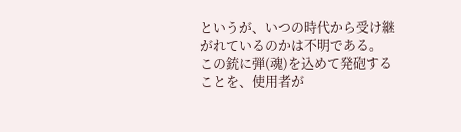というが、いつの時代から受け継がれているのかは不明である。
この銃に弾(魂)を込めて発砲することを、使用者が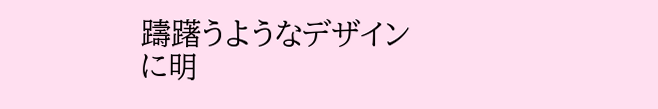躊躇うようなデザインに明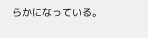らかになっている。